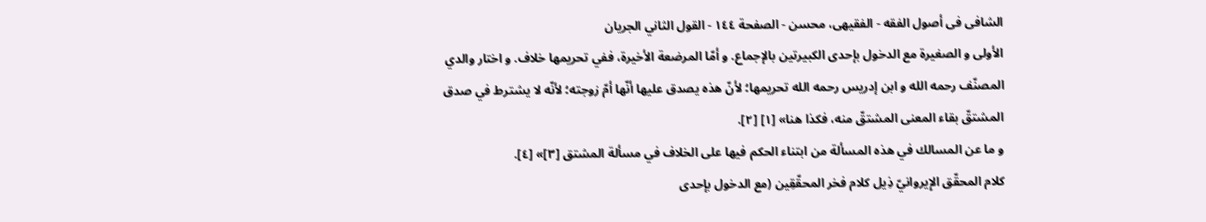الشافی فی أصول الفقه - الفقیهی، محسن - الصفحة ١٤٤ - القول الثاني الجریان
الأولى و الصغيرة مع الدخول بإحدى الكبيرتين بالإجماع. و أمّا المرضعة الأخيرة، ففي تحريمها خلاف. و اختار والدي المصنّف رحمه الله و ابن إدريس رحمه الله تحريمها؛ لأنّ هذه يصدق عليها أنّها أمّ زوجته؛ لأنّه لا يشترط في صدق المشتقّ بقاء المعنى المشتقّ منه، فكذا هنا» [١] [٢].
و ما عن المسالك في هذه المسألة من ابتناء الحكم فيها على الخلاف في مسألة المشتق [٣]» [٤].
کلام المحقّق الإِیروانيّ ذِیل کلام فخر المحقّقِین (مع الدخول بإحدى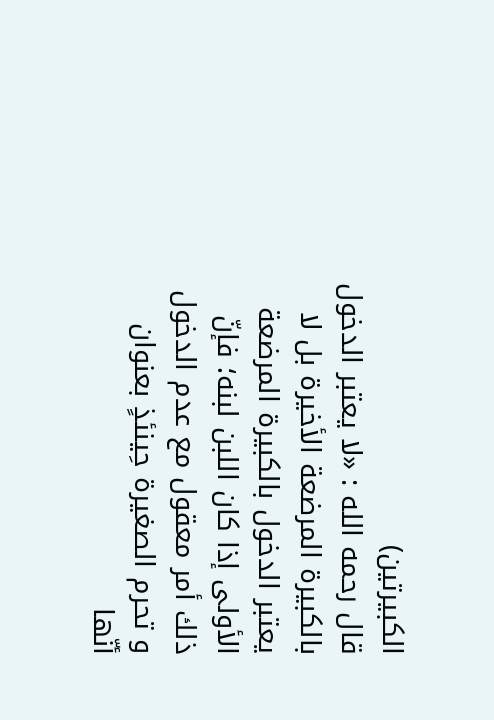الكبيرتين)
قال رحمه الله : «لا يعتبر الدخول بالكبيرة المرضعة الأخيرة بل لا يعتبر الدخول بالكبيرة المرضعة الأولى إذا كان اللبن لبنه؛ فإنّ ذلك أمر معقول مع عدم الدخول و تحرم الصغيرة حِینئذٍ بعنوان أنّها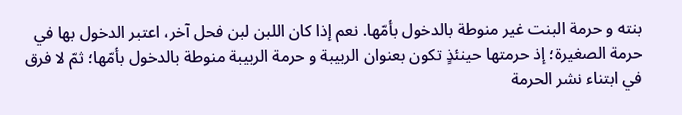بنته و حرمة البنت غير منوطة بالدخول بأمّها. نعم إذا كان اللبن لبن فحل آخر، اعتبر الدخول بها في حرمة الصغيرة؛ إذ حرمتها حينئذٍ تكون بعنوان الربيبة و حرمة الربيبة منوطة بالدخول بأمّها؛ ثمّ لا فرق في ابتناء نشر الحرمة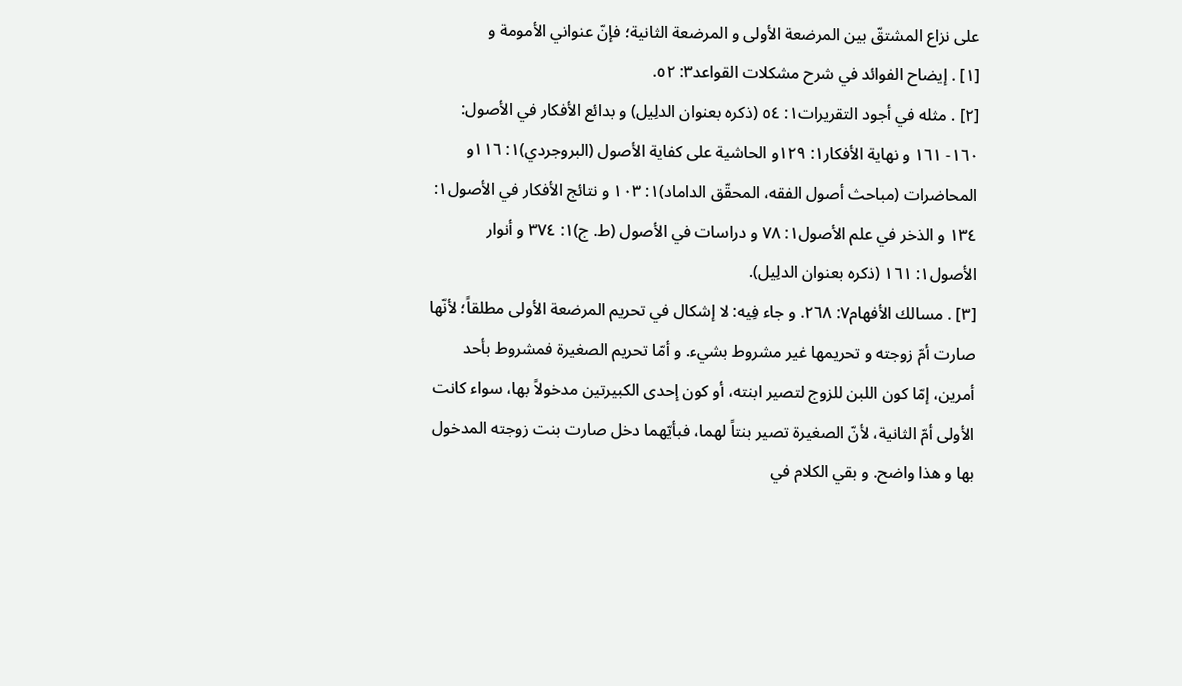على نزاع المشتقّ بين المرضعة الأولى و المرضعة الثانية؛ فإنّ عنواني الأمومة و
[١] . إيضاح الفوائد في شرح مشکلات القواعد٣: ٥٢.
[٢] . مثله في أجود التقريرات١: ٥٤ (ذکره بعنوان الدلِیل) و بدائع الأفكار في الأصول: ١٦٠- ١٦١ و نهاية الأفكار١: ١٢٩و الحاشية على كفاية الأصول (البروجردي)١: ١١٦و المحاضرات (مباحث أصول الفقه، المحقّق الداماد)١: ١٠٣ و نتائج الأفكار في الأصول١: ١٣٤ و الذخر في علم الأصول١: ٧٨ و دراسات في الأصول (ط. ج)١: ٣٧٤ و أنوار الأصول١: ١٦١ (ذکره بعنوان الدلِیل).
[٣] . مسالك الأفهام٧: ٢٦٨. و جاء فِیه: لا إشكال في تحريم المرضعة الأولى مطلقاً؛ لأنّها صارت أمّ زوجته و تحريمها غير مشروط بشيء. و أمّا تحريم الصغيرة فمشروط بأحد أمرين، إمّا كون اللبن للزوج لتصير ابنته، أو كون إحدى الكبيرتين مدخولاً بها، سواء كانت الأولى أمّ الثانية، لأنّ الصغيرة تصير بنتاً لهما، فبأيّهما دخل صارت بنت زوجته المدخول بها و هذا واضح. و بقي الكلام في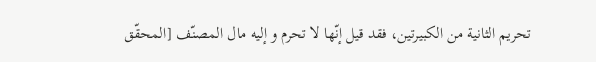تحريم الثانية من الكبيرتين، فقد قيل إنّها لا تحرم و إليه مال المصنّف [المحقّق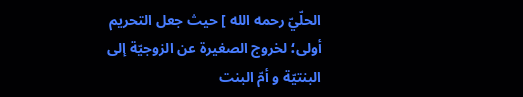الحلّيّ رحمه الله ] حيث جعل التحريم أولى؛ لخروج الصغيرة عن الزوجيّة إلى البنتيّة و أمّ البنت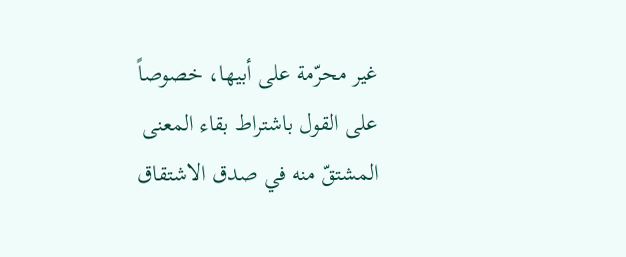غير محرّمة على أبيها، خصوصاً على القول باشتراط بقاء المعنى المشتقّ منه في صدق الاشتقاق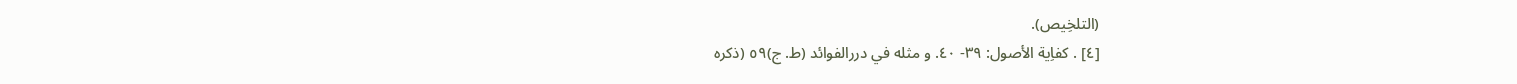(التلخِیص).
[٤] . کفاِیة الأصول: ٣٩- ٤٠. و مثله في دررالفوائد (ط. ج)٥٩ (ذکره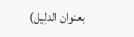بعنوان الدلِیل)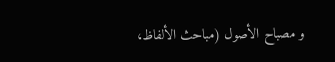و مصباح الأصول (مباحث الألفاظ،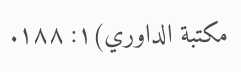مكتبة الداوري)١: ١٨٨.